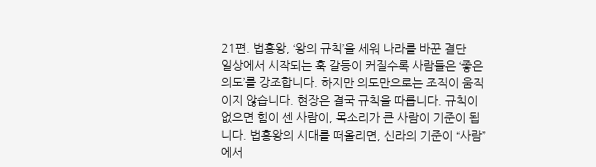21편. 법흥왕, ‘왕의 규칙’을 세워 나라를 바꾼 결단
일상에서 시작되는 훅 갈등이 커질수록 사람들은 ‘좋은 의도’를 강조합니다. 하지만 의도만으로는 조직이 움직이지 않습니다. 현장은 결국 규칙을 따릅니다. 규칙이 없으면 힘이 센 사람이, 목소리가 큰 사람이 기준이 됩니다. 법흥왕의 시대를 떠올리면, 신라의 기준이 “사람”에서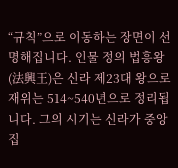“규칙”으로 이동하는 장면이 선명해집니다. 인물 정의 법흥왕(法興王)은 신라 제23대 왕으로 재위는 514~540년으로 정리됩니다. 그의 시기는 신라가 중앙집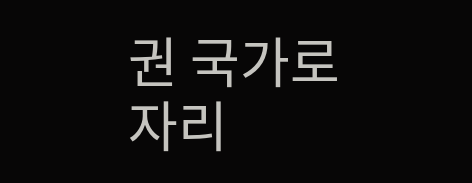권 국가로 자리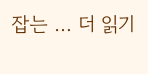잡는 … 더 읽기